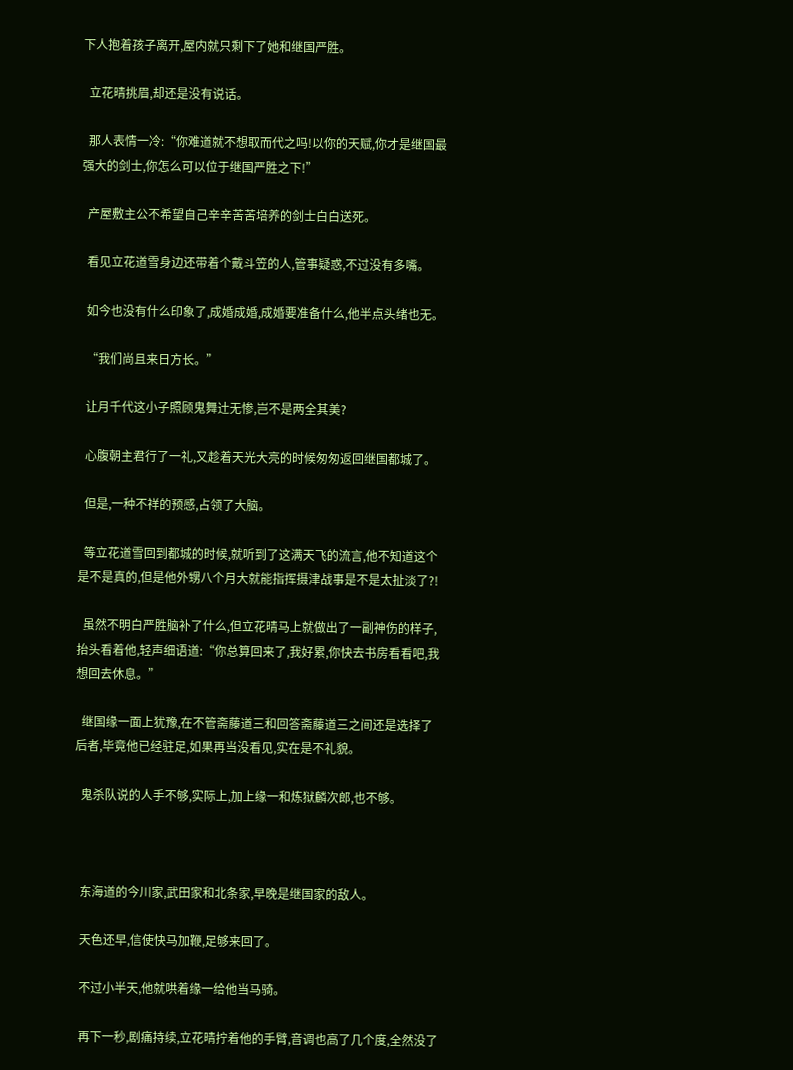下人抱着孩子离开,屋内就只剩下了她和继国严胜。

  立花晴挑眉,却还是没有说话。

  那人表情一冷:“你难道就不想取而代之吗!以你的天赋,你才是继国最强大的剑士,你怎么可以位于继国严胜之下!”

  产屋敷主公不希望自己辛辛苦苦培养的剑士白白送死。

  看见立花道雪身边还带着个戴斗笠的人,管事疑惑,不过没有多嘴。

  如今也没有什么印象了,成婚成婚,成婚要准备什么,他半点头绪也无。

  “我们尚且来日方长。”

  让月千代这小子照顾鬼舞辻无惨,岂不是两全其美?

  心腹朝主君行了一礼,又趁着天光大亮的时候匆匆返回继国都城了。

  但是,一种不祥的预感,占领了大脑。

  等立花道雪回到都城的时候,就听到了这满天飞的流言,他不知道这个是不是真的,但是他外甥八个月大就能指挥摄津战事是不是太扯淡了?!

  虽然不明白严胜脑补了什么,但立花晴马上就做出了一副神伤的样子,抬头看着他,轻声细语道:“你总算回来了,我好累,你快去书房看看吧,我想回去休息。”

  继国缘一面上犹豫,在不管斋藤道三和回答斋藤道三之间还是选择了后者,毕竟他已经驻足,如果再当没看见,实在是不礼貌。

  鬼杀队说的人手不够,实际上,加上缘一和炼狱麟次郎,也不够。



  东海道的今川家,武田家和北条家,早晚是继国家的敌人。

  天色还早,信使快马加鞭,足够来回了。

  不过小半天,他就哄着缘一给他当马骑。

  再下一秒,剧痛持续,立花晴拧着他的手臂,音调也高了几个度,全然没了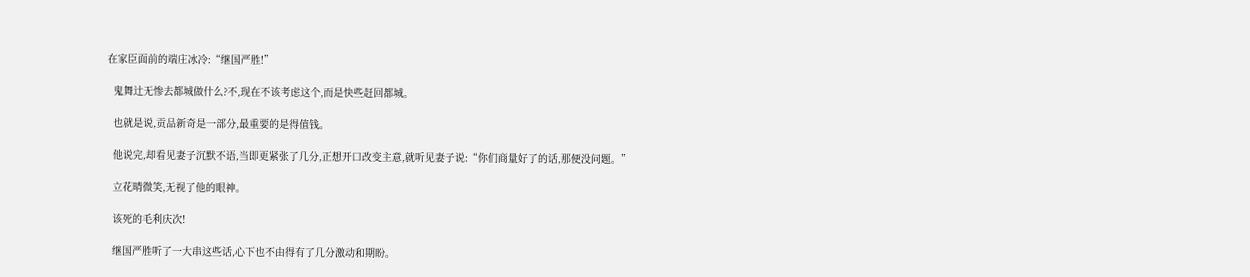在家臣面前的端庄冰冷:“继国严胜!”

  鬼舞辻无惨去都城做什么?不,现在不该考虑这个,而是快些赶回都城。

  也就是说,贡品新奇是一部分,最重要的是得值钱。

  他说完,却看见妻子沉默不语,当即更紧张了几分,正想开口改变主意,就听见妻子说:“你们商量好了的话,那便没问题。”

  立花晴微笑,无视了他的眼神。

  该死的毛利庆次!

  继国严胜听了一大串这些话,心下也不由得有了几分激动和期盼。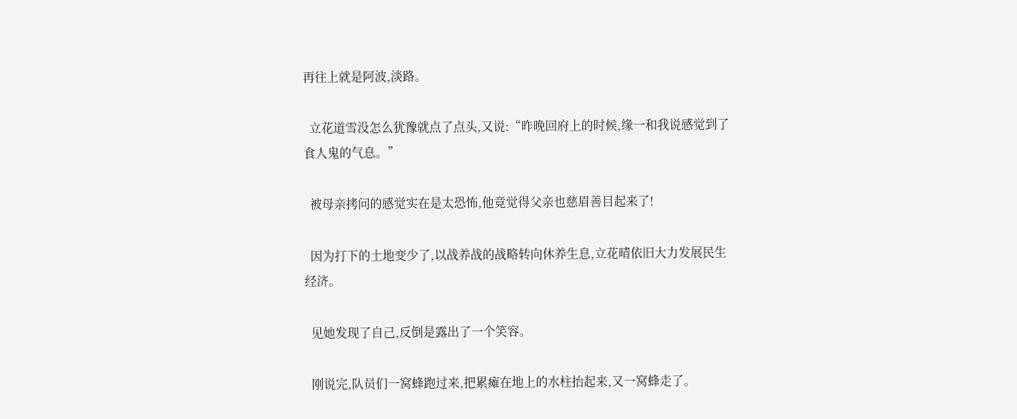再往上就是阿波,淡路。

  立花道雪没怎么犹豫就点了点头,又说:“昨晚回府上的时候,缘一和我说感觉到了食人鬼的气息。”

  被母亲拷问的感觉实在是太恐怖,他竟觉得父亲也慈眉善目起来了!

  因为打下的土地变少了,以战养战的战略转向休养生息,立花晴依旧大力发展民生经济。

  见她发现了自己,反倒是露出了一个笑容。

  刚说完,队员们一窝蜂跑过来,把累瘫在地上的水柱抬起来,又一窝蜂走了。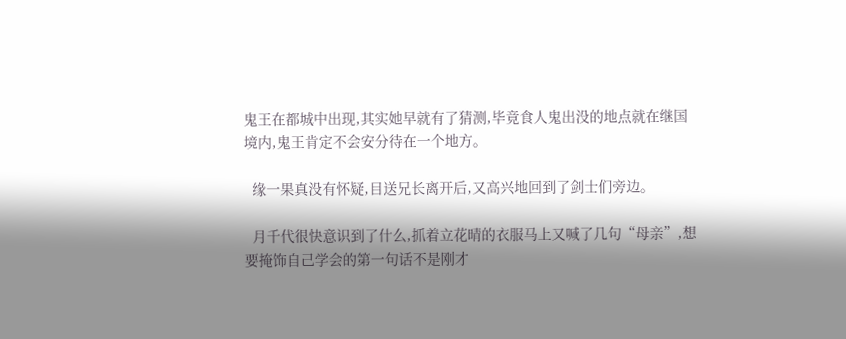鬼王在都城中出现,其实她早就有了猜测,毕竟食人鬼出没的地点就在继国境内,鬼王肯定不会安分待在一个地方。

  缘一果真没有怀疑,目送兄长离开后,又高兴地回到了剑士们旁边。

  月千代很快意识到了什么,抓着立花晴的衣服马上又喊了几句“母亲”,想要掩饰自己学会的第一句话不是刚才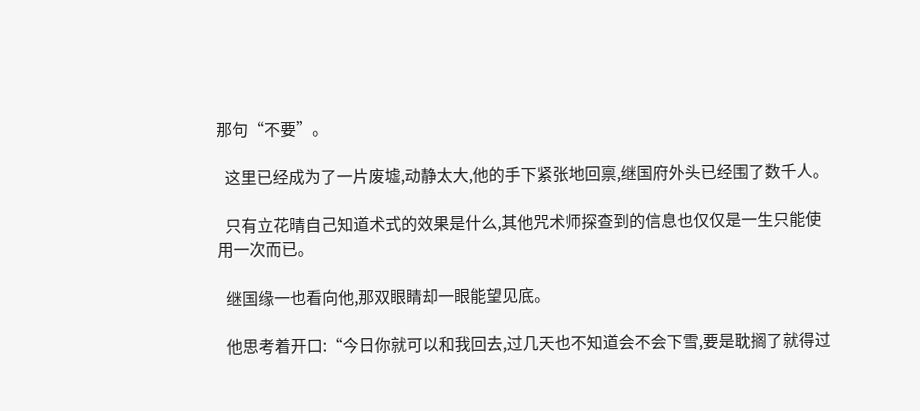那句“不要”。

  这里已经成为了一片废墟,动静太大,他的手下紧张地回禀,继国府外头已经围了数千人。

  只有立花晴自己知道术式的效果是什么,其他咒术师探查到的信息也仅仅是一生只能使用一次而已。

  继国缘一也看向他,那双眼睛却一眼能望见底。

  他思考着开口:“今日你就可以和我回去,过几天也不知道会不会下雪,要是耽搁了就得过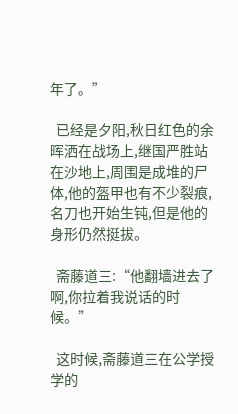年了。”

  已经是夕阳,秋日红色的余晖洒在战场上,继国严胜站在沙地上,周围是成堆的尸体,他的盔甲也有不少裂痕,名刀也开始生钝,但是他的身形仍然挺拔。

  斋藤道三:“他翻墙进去了啊,你拉着我说话的时候。”

  这时候,斋藤道三在公学授学的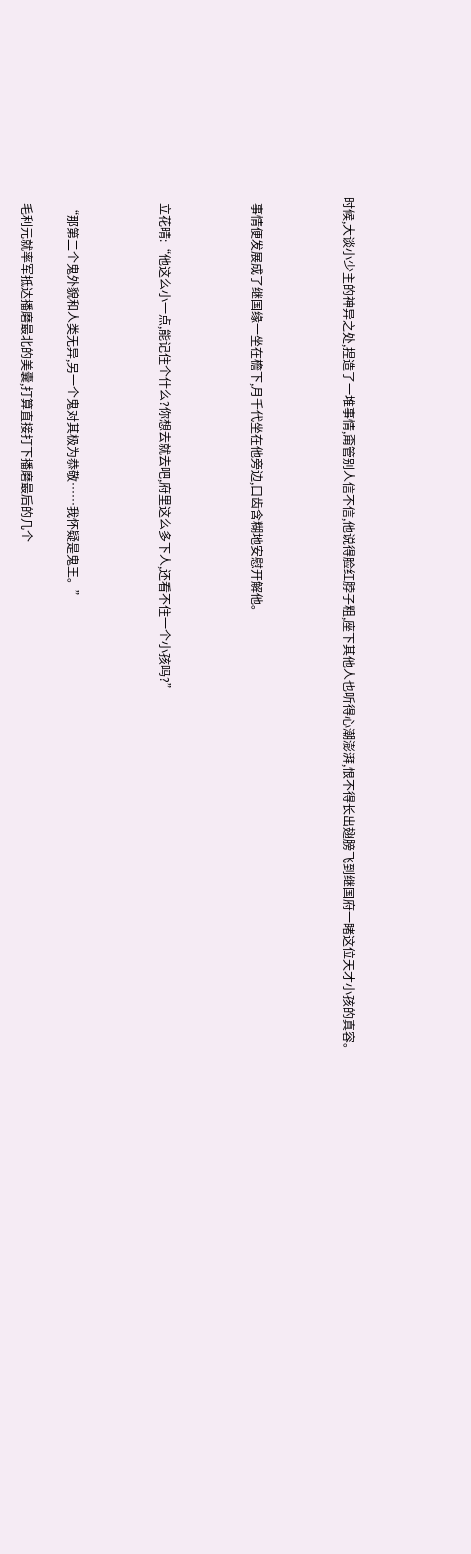时候,大谈小少主的神异之处,捏造了一堆事情,甭管别人信不信,他说得脸红脖子粗,座下其他人也听得心潮澎湃,恨不得长出翅膀飞到继国府一睹这位天才小孩的真容。



  事情便发展成了继国缘一坐在檐下,月千代坐在他旁边,口齿含糊地安慰开解他。



  立花晴:“他这么小一点,能记住个什么?你想去就去吧,府里这么多下人,还看不住一个小孩吗?”



  “那第二个鬼外貌和人类无异,另一个鬼对其极为恭敬……我怀疑是鬼王。”

  毛利元就率军抵达播磨最北的美囊,打算直接打下播磨最后的几个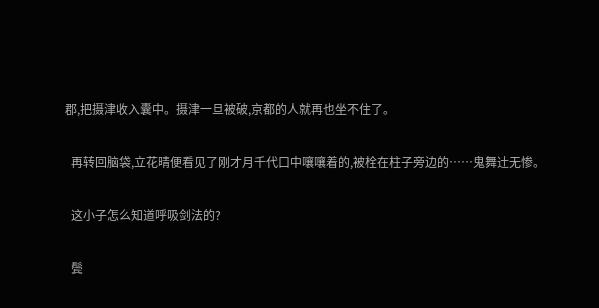郡,把摄津收入囊中。摄津一旦被破,京都的人就再也坐不住了。

  再转回脑袋,立花晴便看见了刚才月千代口中嚷嚷着的,被栓在柱子旁边的……鬼舞辻无惨。

  这小子怎么知道呼吸剑法的?

  鬓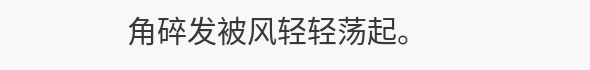角碎发被风轻轻荡起。